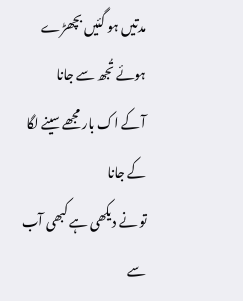مدتیں ہو گئیں بچھڑے ہوئے تُجھ سے جانا
آ کے اک بار مجھے سینے لگا کے جانا
تو نے دیکھی ہے کبھی آب سے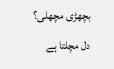بچھڑی مچھلی؟
دل مچلتا ہے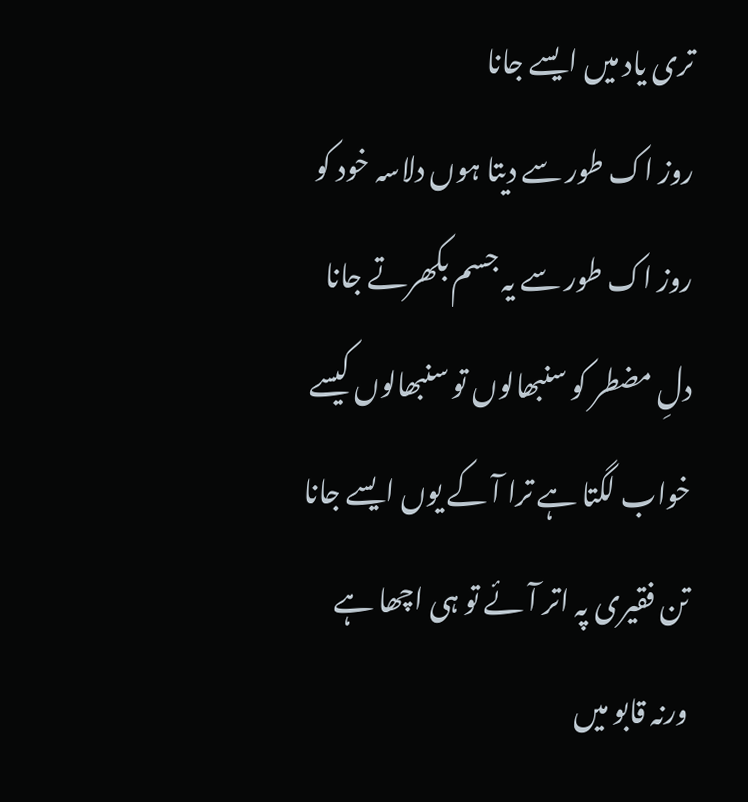تری یاد میں ایسے جانا
روز اک طور سے دیتا ہوں دلاسہ خود کو
روز اک طور سے یہ جسم بکھرتے جانا
دلِ مضطر کو سنبھالوں تو سنبھالوں کیسے
خواب لگتا ہے ترا آ کے یوں ایسے جانا
تن فقیری پہ اتر آئے تو ہی اچھا ہے
ورنہ قابو میں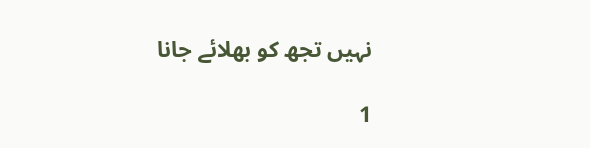نہیں تجھ کو بھلائے جانا

1